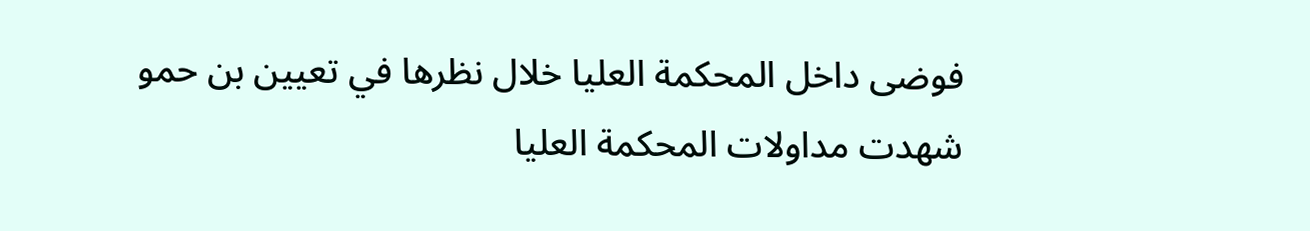فوضى داخل المحكمة العليا خلال نظرها في تعيين بن حمو
شهدت مداولات المحكمة العليا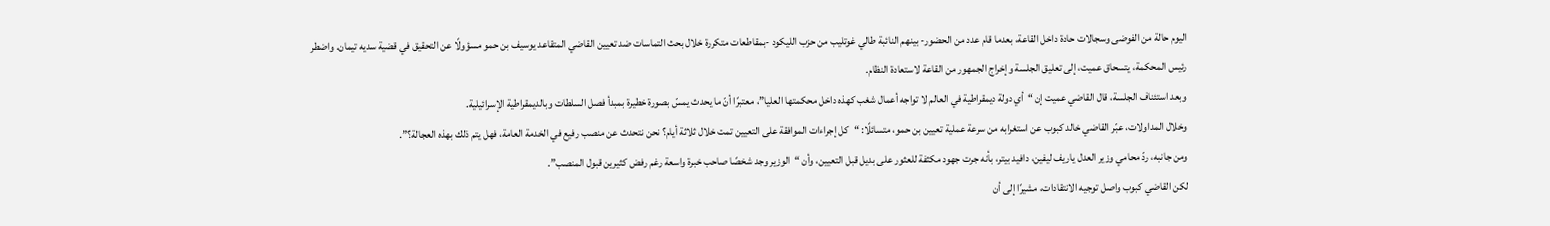اليوم حالة من الفوضى وسجالات حادة داخل القاعة، بعدما قام عدد من الحضور- بينهم النائبة طالي غوتليب من حزب الليكود -بمقاطعات متكررة خلال بحث التماسات ضد تعيين القاضي المتقاعد يوسيف بن حمو مسؤولًا عن التحقيق في قضية سديه تيمان. واضطر رئيس المحكمة، يتسحاق عميت، إلى تعليق الجلسة وإخراج الجمهور من القاعة لاستعادة النظام.
وبعد استئناف الجلسة، قال القاضي عميت إن “أي دولة ديمقراطية في العالم لا تواجه أعمال شغب كهذه داخل محكمتها العليا”، معتبرًا أنّ ما يحدث يمسّ بصورة خطيرة بمبدأ فصل السلطات وبالديمقراطية الإسرائيلية.
وخلال المداولات، عبّر القاضي خالد كبوب عن استغرابه من سرعة عملية تعيين بن حمو، متسائلًا: “كل إجراءات الموافقة على التعيين تمت خلال ثلاثة أيام؟ نحن نتحدث عن منصب رفيع في الخدمة العامة، فهل يتم ذلك بهذه العجالة؟”.
ومن جانبه، ردّ محامي وزير العدل ياريف ليفين، دافيد بيتر، بأنه جرت جهود مكثفة للعثور على بديل قبل التعيين، وأن “الوزير وجد شخصًا صاحب خبرة واسعة رغم رفض كثيرين قبول المنصب”.
لكن القاضي كبوب واصل توجيه الانتقادات، مشيرًا إلى أن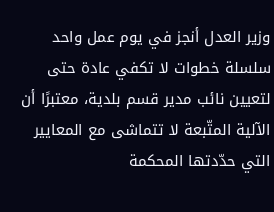وزير العدل أنجز في يوم عمل واحد سلسلة خطوات لا تكفي عادة حتى لتعيين نائب مدير قسم بلدية، معتبرًا أن الآلية المتّبعة لا تتماشى مع المعايير التي حدّدتها المحكمة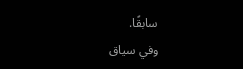سابقًا.
وفي سياق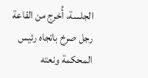الجلسة، أُخرج من القاعة رجل صرخ باتجاه رئيس المحكمة ونعته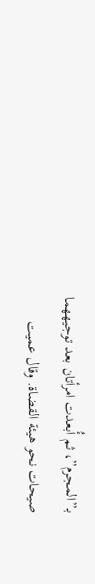بـ”المجرم”، ثم أُبعدت امرأتان بعد توجيههما صيحات نحو هيئة القضاة. وقال عميت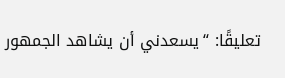تعليقًا: “يسعدني أن يشاهد الجمهور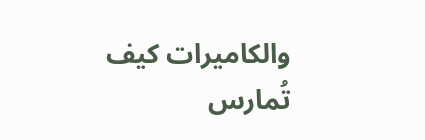والكاميرات كيف تُمارس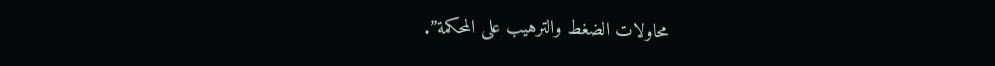محاولات الضغط والترهيب على المحكمة”.